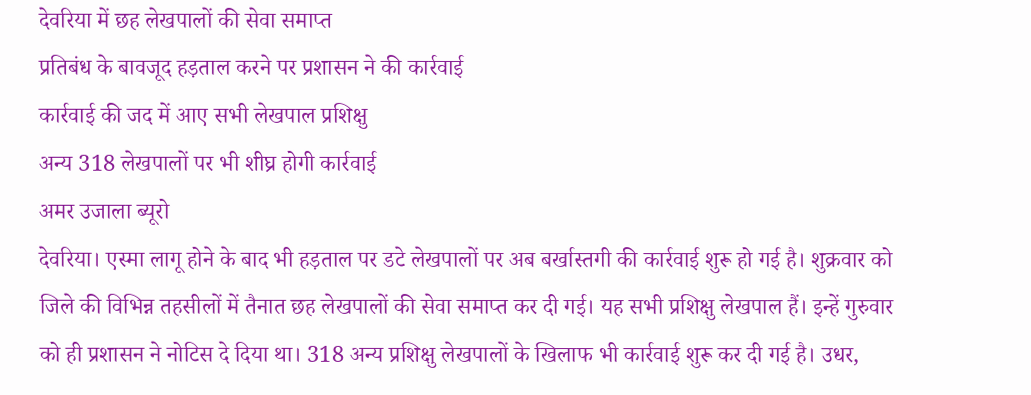देवरिया में छह लेखपालों की सेवा समाप्त
प्रतिबंध के बावजूद हड़ताल करने पर प्रशासन ने की कार्रवाई
कार्रवाई की जद में आए सभी लेखपाल प्रशिक्षु
अन्य 318 लेखपालों पर भी शीघ्र होगी कार्रवाई
अमर उजाला ब्यूरो
देवरिया। एस्मा लागू होने के बाद भी हड़ताल पर डटे लेखपालों पर अब बर्खास्तगी की कार्रवाई शुरू हो गई है। शुक्रवार को जिले की विभिन्न तहसीलों में तैनात छह लेखपालों की सेवा समाप्त कर दी गई। यह सभी प्रशिक्षु लेखपाल हैं। इन्हें गुरुवार को ही प्रशासन ने नोटिस दे दिया था। 318 अन्य प्रशिक्षु लेखपालों के खिलाफ भी कार्रवाई शुरू कर दी गई है। उधर,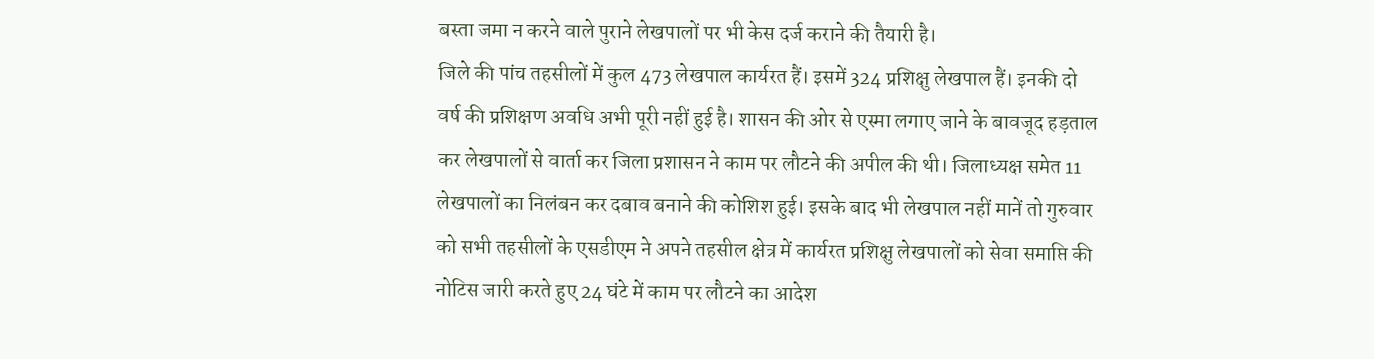बस्ता जमा न करने वाले पुराने लेखपालों पर भी केस दर्ज कराने की तैयारी है।
जिले की पांच तहसीलों में कुल 473 लेखपाल कार्यरत हैं। इसमें 324 प्रशिक्षु लेखपाल हैं। इनकी दो वर्ष की प्रशिक्षण अवधि अभी पूरी नहीं हुई है। शासन की ओर से एस्मा लगाए जाने के बावजूद हड़ताल कर लेखपालों से वार्ता कर जिला प्रशासन ने काम पर लौटने की अपील की थी। जिलाध्यक्ष समेत 11 लेखपालों का निलंबन कर दबाव बनाने की कोशिश हुई। इसके बाद भी लेखपाल नहीं मानें तो गुरुवार को सभी तहसीलों के एसडीएम ने अपने तहसील क्षेत्र में कार्यरत प्रशिक्षु लेखपालों को सेवा समाप्ति की नोटिस जारी करते हुए 24 घंटे में काम पर लौटने का आदेश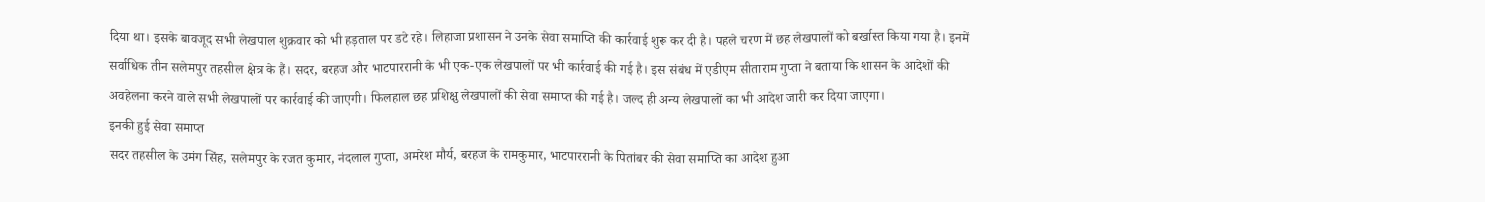दिया था। इसके बावजूद सभी लेखपाल शुक्रवार को भी हड़ताल पर डटे रहे। लिहाजा प्रशासन ने उनके सेवा समाप्ति की कार्रवाई शुरू कर दी है। पहले चरण में छह लेखपालों को बर्खास्त किया गया है। इनमें सर्वाधिक तीन सलेमपुर तहसील क्षेत्र के हैं। सदर, बरहज और भाटपाररानी के भी एक-एक लेखपालों पर भी कार्रवाई की गई है। इस संबंध में एडीएम सीताराम गुप्ता ने बताया कि शासन के आदेशों की अवहेलना करने वाले सभी लेखपालों पर कार्रवाई की जाएगी। फिलहाल छह प्रशिक्षु लेखपालों की सेवा समाप्त की गई है। जल्द ही अन्य लेखपालों का भी आदेश जारी कर दिया जाएगा।
इनकी हुई सेवा समाप्त
सदर तहसील के उमंग सिंह, सलेमपुर के रजत कुमार, नंदलाल गुप्ता, अमरेश मौर्य, बरहज के रामकुमार, भाटपाररानी के पितांबर की सेवा समाप्ति का आदेश हुआ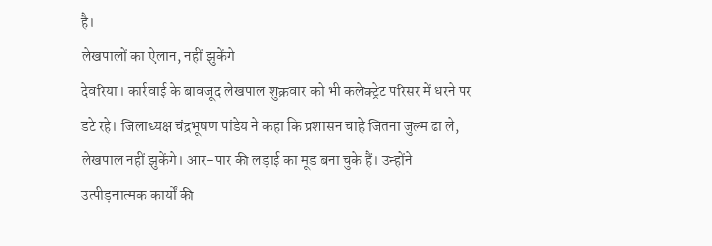है।
लेखपालों का ऐलान, नहीं झुकेंगे
देवरिया। कार्रवाई के बावजूद लेखपाल शुक्रवार को भी कलेक्ट्रेट परिसर में धरने पर डटे रहे। जिलाध्यक्ष चंद्रभूषण पांडेय ने कहा कि प्रशासन चाहे जितना जुल्म ढा ले, लेखपाल नहीं झुकेंगे। आर-पार की लड़ाई का मूड बना चुके हैं। उन्होंने उत्पीड़नात्मक कार्यों की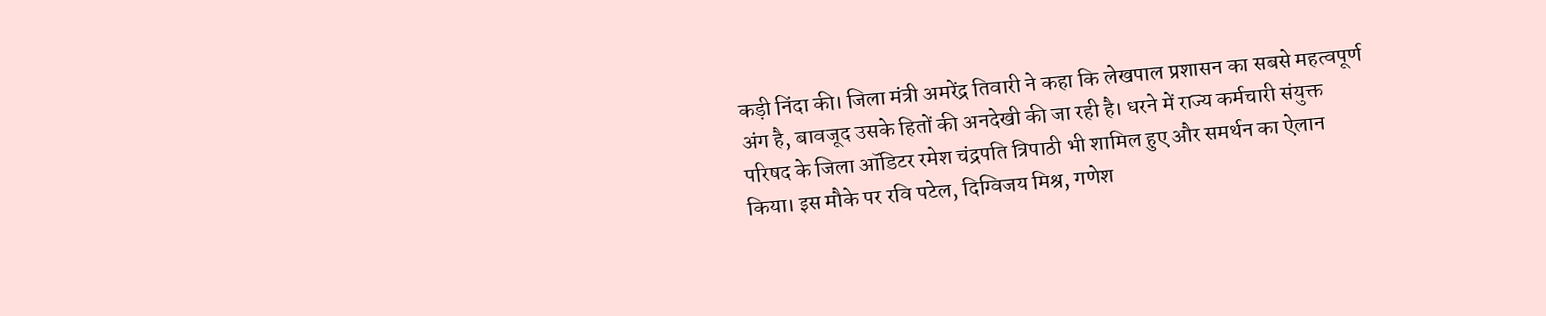कड़ी निंदा की। जिला मंत्री अमरेंद्र तिवारी ने कहा कि लेखपाल प्रशासन का सबसे महत्वपूर्ण अंग है, बावजूद उसके हितों की अनदेखी की जा रही है। धरने में राज्य कर्मचारी संयुक्त परिषद के जिला ऑडिटर रमेश चंद्रपति त्रिपाठी भी शामिल हुए और समर्थन का ऐलान किया। इस मौके पर रवि पटेल, दिग्विजय मिश्र, गणेश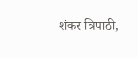शंकर त्रिपाठी,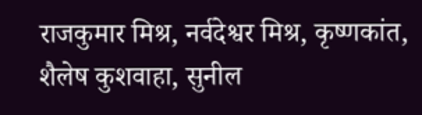राजकुमार मिश्र, नर्वदेश्वर मिश्र, कृष्णकांत, शैलेष कुशवाहा, सुनील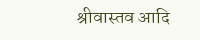श्रीवास्तव आदि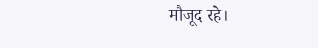मौजूद रहे।